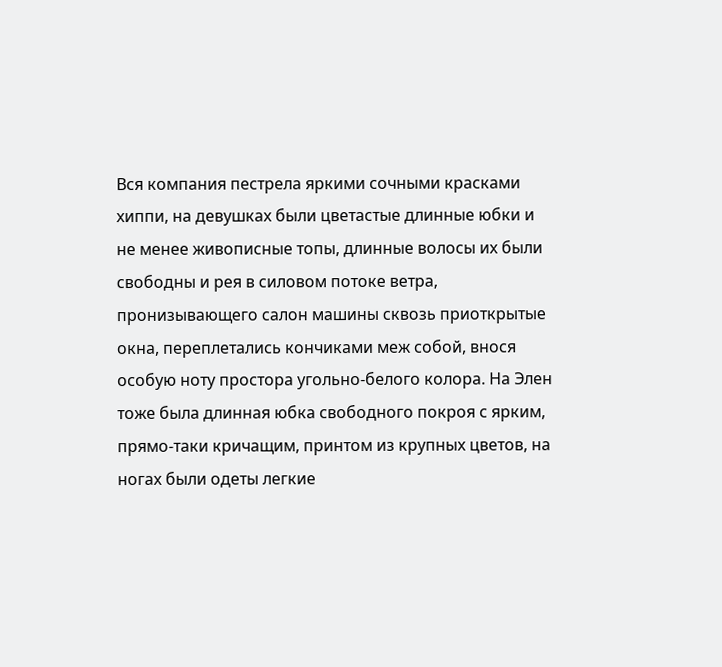Вся компания пестрела яркими сочными красками хиппи, на девушках были цветастые длинные юбки и не менее живописные топы, длинные волосы их были свободны и рея в силовом потоке ветра, пронизывающего салон машины сквозь приоткрытые окна, переплетались кончиками меж собой, внося особую ноту простора угольно-белого колора. На Элен тоже была длинная юбка свободного покроя с ярким, прямо-таки кричащим, принтом из крупных цветов, на ногах были одеты легкие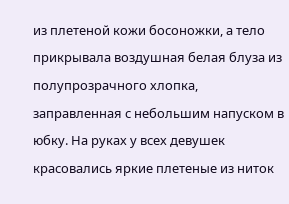из плетеной кожи босоножки, а тело прикрывала воздушная белая блуза из полупрозрачного хлопка, заправленная с небольшим напуском в юбку. На руках у всех девушек красовались яркие плетеные из ниток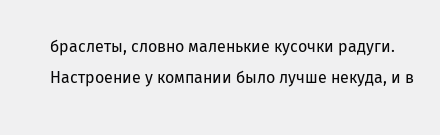браслеты, словно маленькие кусочки радуги. Настроение у компании было лучше некуда, и в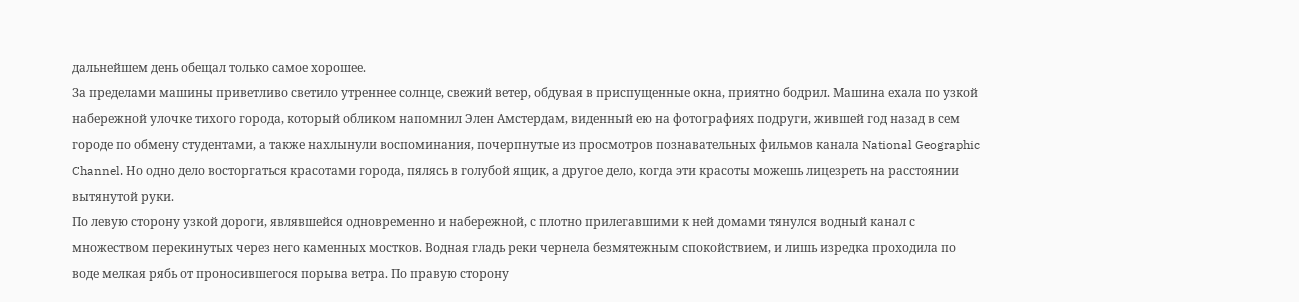дальнейшем день обещал только самое хорошее.
За пределами машины приветливо светило утреннее солнце, свежий ветер, обдувая в приспущенные окна, приятно бодрил. Машина ехала по узкой набережной улочке тихого города, который обликом напомнил Элен Амстердам, виденный ею на фотографиях подруги, жившей год назад в сем городе по обмену студентами, а также нахлынули воспоминания, почерпнутые из просмотров познавательных фильмов канала National Geographic Channel. Но одно дело восторгаться красотами города, пялясь в голубой ящик, а другое дело, когда эти красоты можешь лицезреть на расстоянии вытянутой руки.
По левую сторону узкой дороги, являвшейся одновременно и набережной, с плотно прилегавшими к ней домами тянулся водный канал с множеством перекинутых через него каменных мостков. Водная гладь реки чернела безмятежным спокойствием, и лишь изредка проходила по воде мелкая рябь от проносившегося порыва ветра. По правую сторону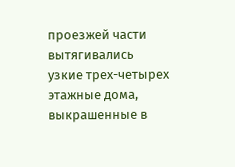проезжей части вытягивались узкие трех-четырех этажные дома, выкрашенные в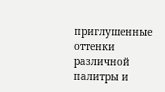приглушенные оттенки различной палитры и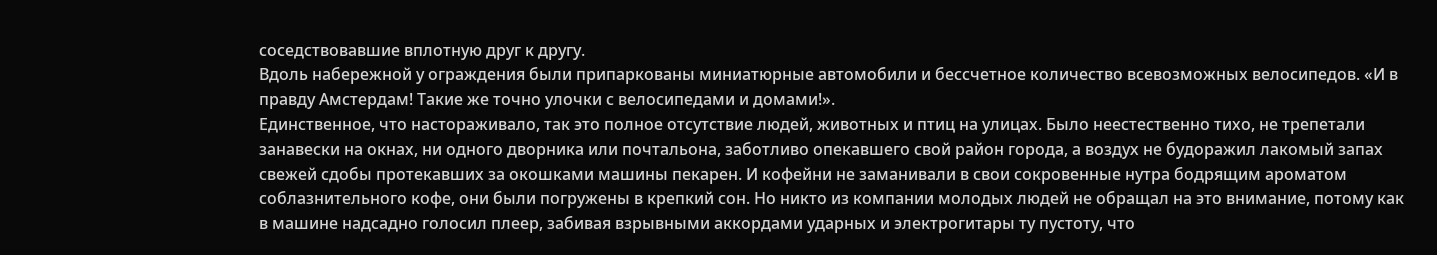соседствовавшие вплотную друг к другу.
Вдоль набережной у ограждения были припаркованы миниатюрные автомобили и бессчетное количество всевозможных велосипедов. «И в правду Амстердам! Такие же точно улочки с велосипедами и домами!».
Единственное, что настораживало, так это полное отсутствие людей, животных и птиц на улицах. Было неестественно тихо, не трепетали занавески на окнах, ни одного дворника или почтальона, заботливо опекавшего свой район города, а воздух не будоражил лакомый запах свежей сдобы протекавших за окошками машины пекарен. И кофейни не заманивали в свои сокровенные нутра бодрящим ароматом соблазнительного кофе, они были погружены в крепкий сон. Но никто из компании молодых людей не обращал на это внимание, потому как в машине надсадно голосил плеер, забивая взрывными аккордами ударных и электрогитары ту пустоту, что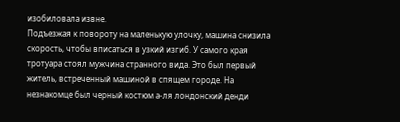изобиловала извне.
Подъезжая к повороту на маленькую улочку, машина снизила скорость, чтобы вписаться в узкий изгиб. У самого края тротуара стоял мужчина странного вида. Это был первый житель, встреченный машиной в спящем городе. На незнакомце был черный костюм а-ля лондонский денди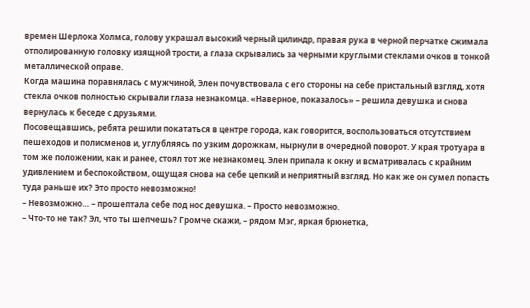времен Шерлока Холмса, голову украшал высокий черный цилиндр, правая рука в черной перчатке сжимала отполированную головку изящной трости, а глаза скрывались за черными круглыми стеклами очков в тонкой металлической оправе.
Когда машина поравнялась с мужчиной, Элен почувствовала с его стороны на себе пристальный взгляд, хотя стекла очков полностью скрывали глаза незнакомца. «Наверное, показалось» – решила девушка и снова вернулась к беседе с друзьями.
Посовещавшись, ребята решили покататься в центре города, как говорится, воспользоваться отсутствием пешеходов и полисменов и, углубляясь по узким дорожкам, нырнули в очередной поворот. У края тротуара в том же положении, как и ранее, стоял тот же незнакомец. Элен припала к окну и всматривалась с крайним удивлением и беспокойством, ощущая снова на себе цепкий и неприятный взгляд. Но как же он сумел попасть туда раньше их? Это просто невозможно!
– Невозможно… – прошептала себе под нос девушка. – Просто невозможно.
– Что-то не так? Эл, что ты шепчешь? Громче скажи, – рядом Мэг, яркая брюнетка,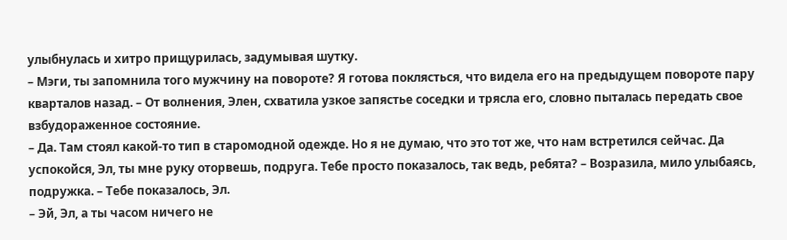улыбнулась и хитро прищурилась, задумывая шутку.
– Мэги, ты запомнила того мужчину на повороте? Я готова поклясться, что видела его на предыдущем повороте пару кварталов назад. – От волнения, Элен, схватила узкое запястье соседки и трясла его, словно пыталась передать свое взбудораженное состояние.
– Да. Там стоял какой-то тип в старомодной одежде. Но я не думаю, что это тот же, что нам встретился сейчас. Да успокойся, Эл, ты мне руку оторвешь, подруга. Тебе просто показалось, так ведь, ребята? – Возразила, мило улыбаясь, подружка. – Тебе показалось, Эл.
– Эй, Эл, а ты часом ничего не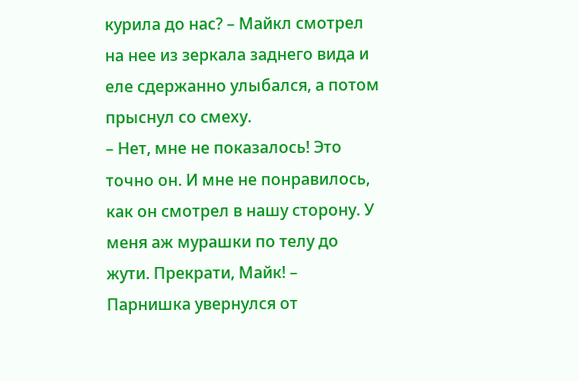курила до нас? – Майкл смотрел на нее из зеркала заднего вида и еле сдержанно улыбался, а потом прыснул со смеху.
– Нет, мне не показалось! Это точно он. И мне не понравилось, как он смотрел в нашу сторону. У меня аж мурашки по телу до жути. Прекрати, Майк! – Парнишка увернулся от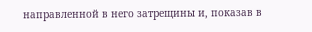направленной в него затрещины и, показав в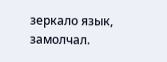зеркало язык, замолчал.